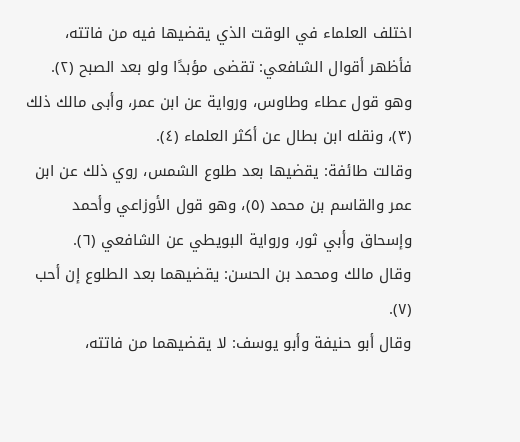اختلف العلماء في الوقت الذي يقضيها فيه من فاتته، فأظهر أقوال الشافعي: تقضى مؤبدًا ولو بعد الصبح (٢). وهو قول عطاء وطاوس، ورواية عن ابن عمر، وأبى مالك ذلك (٣)، ونقله ابن بطال عن أكثر العلماء (٤).
وقالت طائفة: يقضيها بعد طلوع الشمس، روي ذلك عن ابن عمر والقاسم بن محمد (٥)، وهو قول الأوزاعي وأحمد وإسحاق وأبي ثور، ورواية البويطي عن الشافعي (٦).
وقال مالك ومحمد بن الحسن: يقضيهما بعد الطلوع إن أحب (٧).
وقال أبو حنيفة وأبو يوسف: لا يقضيهما من فاتته،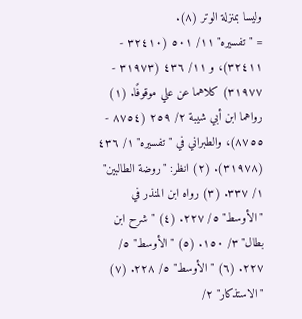وليسا بمنزلة الوتر (٨).
= "تفسيره" ١١/ ٥٠١ (٣٢٤١٠ - ٣٢٤١١)، و ١١/ ٤٣٦ (٣١٩٧٣ - ٣١٩٧٧) كلاهما عن علي موقوفًا. (١) رواهما ابن أبي شيبة ٢/ ٢٥٩ (٨٧٥٤ - ٨٧٥٥)، والطبراني في "تفسيره" ١/ ٤٣٦ (٣١٩٧٨). (٢) انظر: "روضة الطالبين" ١/ ٣٣٧. (٣) رواه ابن المنذر في "الأوسط" ٥/ ٢٢٧. (٤) "شرح ابن بطال" ٣/ ١٥٠. (٥) "الأوسط" ٥/ ٢٢٧. (٦) "الأوسط" ٥/ ٢٢٨. (٧) "الاستذكار" ٢/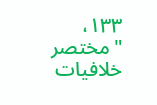١٣٣، "مختصر خلافيات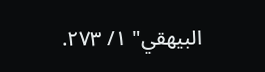البيهقي" ١/ ٢٧٣.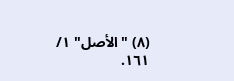(٨) "الأصل" ١/ ١٦١.